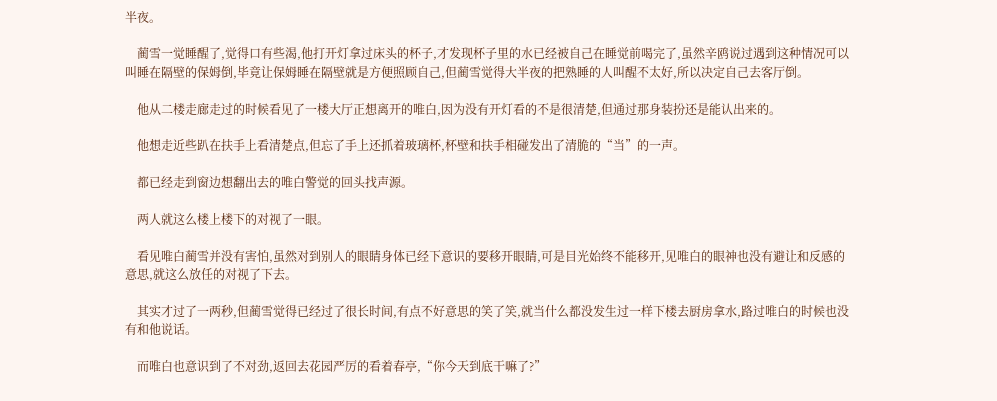半夜。

    蔺雪一觉睡醒了,觉得口有些渴,他打开灯拿过床头的杯子,才发现杯子里的水已经被自己在睡觉前喝完了,虽然辛鸥说过遇到这种情况可以叫睡在隔壁的保姆倒,毕竟让保姆睡在隔壁就是方便照顾自己,但蔺雪觉得大半夜的把熟睡的人叫醒不太好,所以决定自己去客厅倒。

    他从二楼走廊走过的时候看见了一楼大厅正想离开的唯白,因为没有开灯看的不是很清楚,但通过那身装扮还是能认出来的。

    他想走近些趴在扶手上看清楚点,但忘了手上还抓着玻璃杯,杯壁和扶手相碰发出了清脆的“当”的一声。

    都已经走到窗边想翻出去的唯白警觉的回头找声源。

    两人就这么楼上楼下的对视了一眼。

    看见唯白蔺雪并没有害怕,虽然对到别人的眼睛身体已经下意识的要移开眼睛,可是目光始终不能移开,见唯白的眼神也没有避让和反感的意思,就这么放任的对视了下去。

    其实才过了一两秒,但蔺雪觉得已经过了很长时间,有点不好意思的笑了笑,就当什么都没发生过一样下楼去厨房拿水,路过唯白的时候也没有和他说话。

    而唯白也意识到了不对劲,返回去花园严厉的看着春亭,“你今天到底干嘛了?”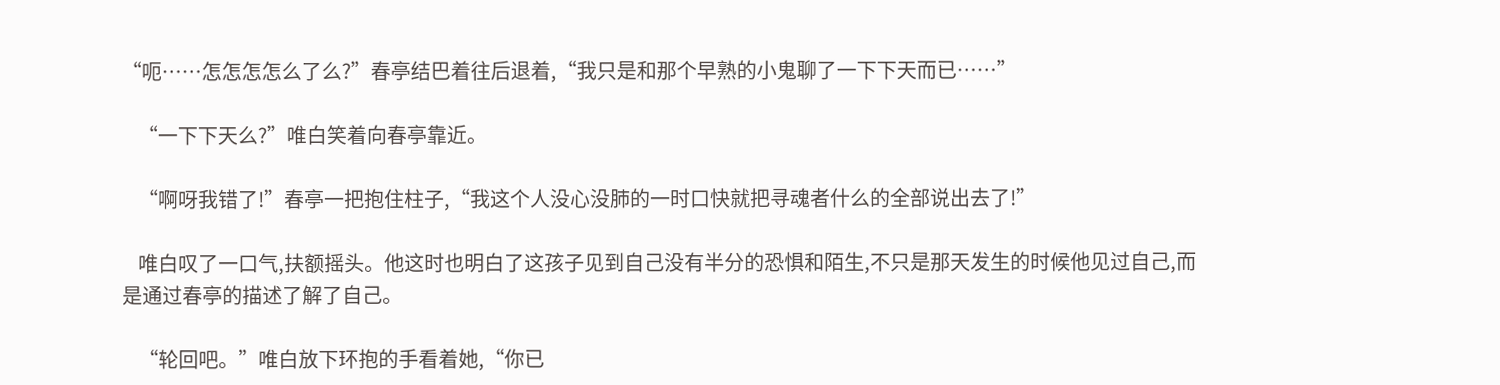“呃……怎怎怎怎么了么?”春亭结巴着往后退着,“我只是和那个早熟的小鬼聊了一下下天而已……”

    “一下下天么?”唯白笑着向春亭靠近。

    “啊呀我错了!”春亭一把抱住柱子,“我这个人没心没肺的一时口快就把寻魂者什么的全部说出去了!”

    唯白叹了一口气,扶额摇头。他这时也明白了这孩子见到自己没有半分的恐惧和陌生,不只是那天发生的时候他见过自己,而是通过春亭的描述了解了自己。

    “轮回吧。”唯白放下环抱的手看着她,“你已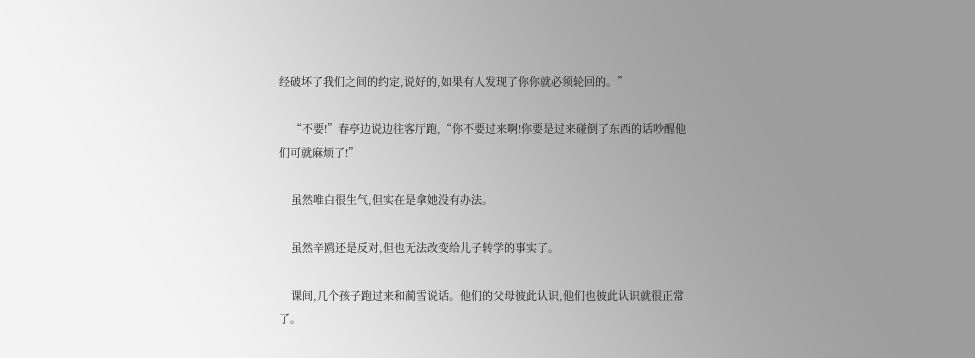经破坏了我们之间的约定,说好的,如果有人发现了你你就必须轮回的。”

    “不要!”春亭边说边往客厅跑,“你不要过来啊!你要是过来碰倒了东西的话吵醒他们可就麻烦了!”

    虽然唯白很生气,但实在是拿她没有办法。

    虽然辛鸥还是反对,但也无法改变给儿子转学的事实了。

    课间,几个孩子跑过来和蔺雪说话。他们的父母彼此认识,他们也彼此认识就很正常了。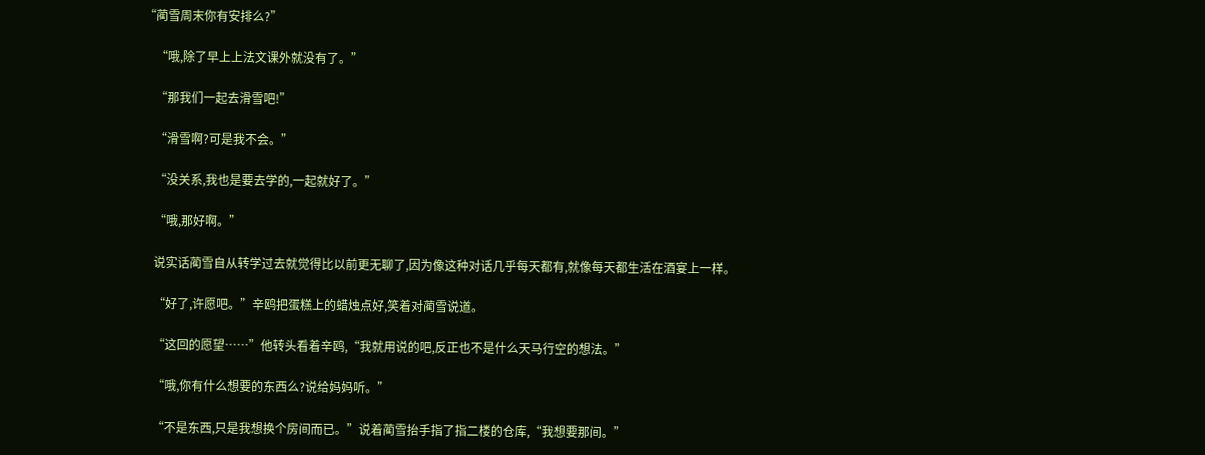“蔺雪周末你有安排么?”

    “哦,除了早上上法文课外就没有了。”

    “那我们一起去滑雪吧!”

    “滑雪啊?可是我不会。”

    “没关系,我也是要去学的,一起就好了。”

    “哦,那好啊。”

    说实话蔺雪自从转学过去就觉得比以前更无聊了,因为像这种对话几乎每天都有,就像每天都生活在酒宴上一样。

    “好了,许愿吧。”辛鸥把蛋糕上的蜡烛点好,笑着对蔺雪说道。

    “这回的愿望……”他转头看着辛鸥,“我就用说的吧,反正也不是什么天马行空的想法。”

    “哦,你有什么想要的东西么?说给妈妈听。”

    “不是东西,只是我想换个房间而已。”说着蔺雪抬手指了指二楼的仓库,“我想要那间。”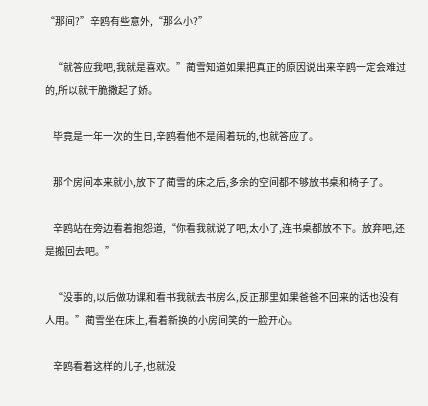“那间?”辛鸥有些意外,“那么小?”

    “就答应我吧,我就是喜欢。”蔺雪知道如果把真正的原因说出来辛鸥一定会难过的,所以就干脆撒起了娇。

    毕竟是一年一次的生日,辛鸥看他不是闹着玩的,也就答应了。

    那个房间本来就小,放下了蔺雪的床之后,多余的空间都不够放书桌和椅子了。

    辛鸥站在旁边看着抱怨道,“你看我就说了吧,太小了,连书桌都放不下。放弃吧,还是搬回去吧。”

    “没事的,以后做功课和看书我就去书房么,反正那里如果爸爸不回来的话也没有人用。”蔺雪坐在床上,看着新换的小房间笑的一脸开心。

    辛鸥看着这样的儿子,也就没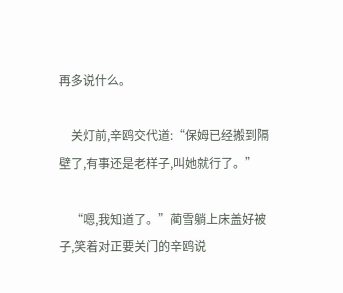再多说什么。

    关灯前,辛鸥交代道:“保姆已经搬到隔壁了,有事还是老样子,叫她就行了。”

    “嗯,我知道了。”蔺雪躺上床盖好被子,笑着对正要关门的辛鸥说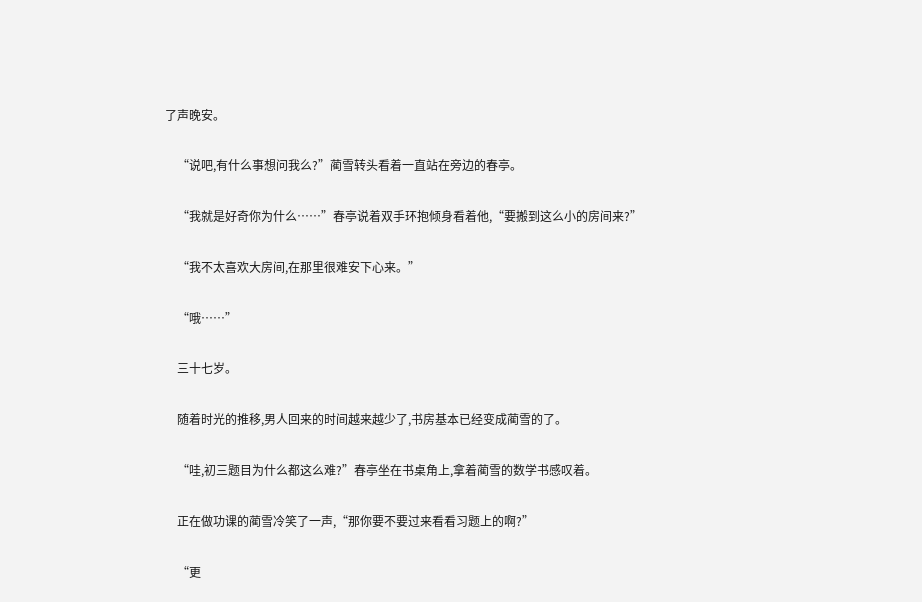了声晚安。

    “说吧,有什么事想问我么?”蔺雪转头看着一直站在旁边的春亭。

    “我就是好奇你为什么……”春亭说着双手环抱倾身看着他,“要搬到这么小的房间来?”

    “我不太喜欢大房间,在那里很难安下心来。”

    “哦……”

    三十七岁。

    随着时光的推移,男人回来的时间越来越少了,书房基本已经变成蔺雪的了。

    “哇,初三题目为什么都这么难?”春亭坐在书桌角上,拿着蔺雪的数学书感叹着。

    正在做功课的蔺雪冷笑了一声,“那你要不要过来看看习题上的啊?”

    “更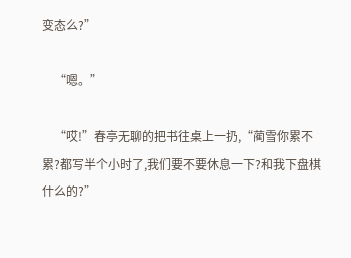变态么?”

    “嗯。”

    “哎!”春亭无聊的把书往桌上一扔,“蔺雪你累不累?都写半个小时了,我们要不要休息一下?和我下盘棋什么的?”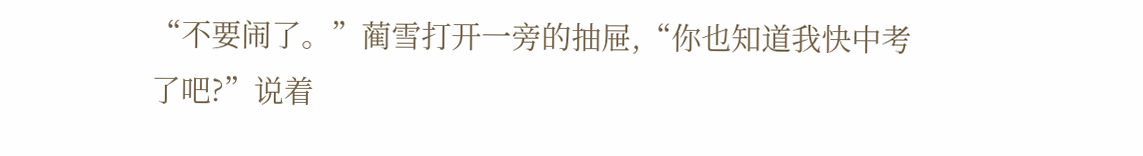“不要闹了。”蔺雪打开一旁的抽屉,“你也知道我快中考了吧?”说着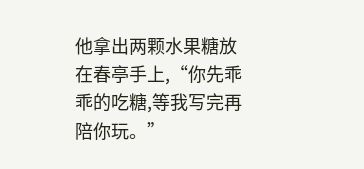他拿出两颗水果糖放在春亭手上,“你先乖乖的吃糖,等我写完再陪你玩。”